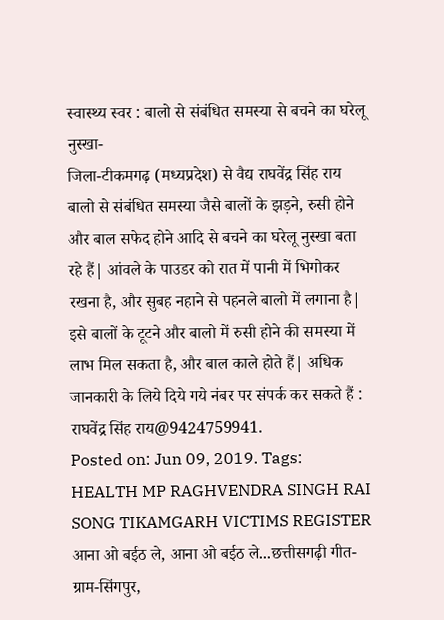स्वास्थ्य स्वर : बालो से संबंधित समस्या से बचने का घरेलू नुस्खा-
जिला-टीकमगढ़ (मध्यप्रदेश) से वैद्य राघवेंद्र सिंह राय बालो से संबंधित समस्या जैसे बालों के झड़ने, रुसी होने और बाल सफेद होने आदि से बचने का घरेलू नुस्खा बता रहे हैं| आंवले के पाउडर को रात में पानी में भिगोकर रखना है, और सुबह नहाने से पहनले बालो में लगाना है| इसे बालों के टूटने और बालो में रुसी होने की समस्या में लाभ मिल सकता है, और बाल काले होते हैं| अधिक जानकारी के लिये दिये गये नंबर पर संपर्क कर सकते हैं : राघवेंद्र सिंह राय@9424759941.
Posted on: Jun 09, 2019. Tags: HEALTH MP RAGHVENDRA SINGH RAI SONG TIKAMGARH VICTIMS REGISTER
आना ओ बईठ ले, आना ओ बईठ ले...छत्तीसगढ़ी गीत-
ग्राम-सिंगपुर,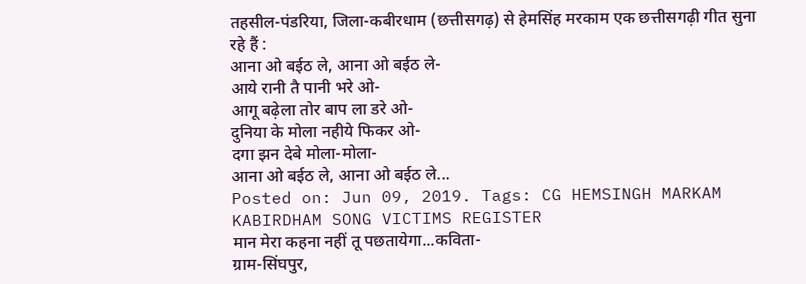तहसील-पंडरिया, जिला-कबीरधाम (छत्तीसगढ़) से हेमसिंह मरकाम एक छत्तीसगढ़ी गीत सुना रहे हैं :
आना ओ बईठ ले, आना ओ बईठ ले-
आये रानी तै पानी भरे ओ-
आगू बढ़ेला तोर बाप ला डरे ओ-
दुनिया के मोला नहीये फिकर ओ-
दगा झन देबे मोला-मोला-
आना ओ बईठ ले, आना ओ बईठ ले...
Posted on: Jun 09, 2019. Tags: CG HEMSINGH MARKAM KABIRDHAM SONG VICTIMS REGISTER
मान मेरा कहना नहीं तू पछतायेगा...कविता-
ग्राम-सिंघपुर,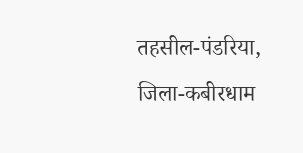तहसील-पंडरिया, जिला-कबीरधाम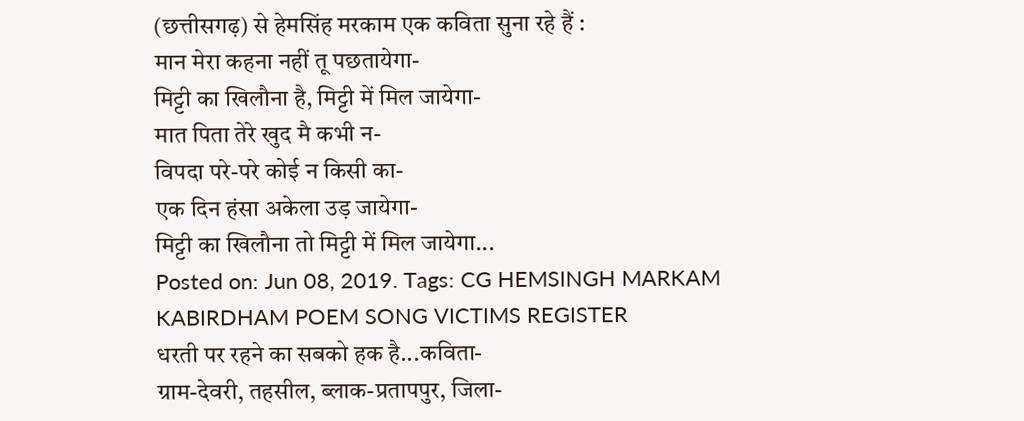(छत्तीसगढ़) से हेमसिंह मरकाम एक कविता सुना रहे हैं :
मान मेरा कहना नहीं तू पछतायेगा-
मिट्टी का खिलौना है, मिट्टी में मिल जायेगा-
मात पिता तेरे खुद मै कभी न-
विपदा परे-परे कोई न किसी का-
एक दिन हंसा अकेला उड़ जायेगा-
मिट्टी का खिलौना तो मिट्टी में मिल जायेगा...
Posted on: Jun 08, 2019. Tags: CG HEMSINGH MARKAM KABIRDHAM POEM SONG VICTIMS REGISTER
धरती पर रहने का सबको हक है...कविता-
ग्राम-देवरी, तहसील, ब्लाक-प्रतापपुर, जिला-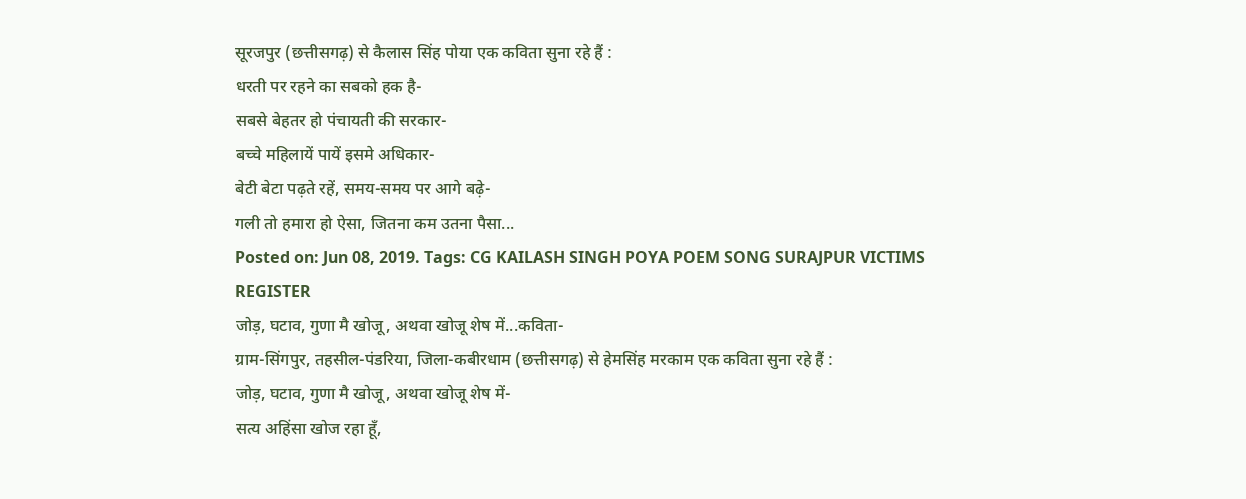सूरजपुर (छत्तीसगढ़) से कैलास सिंह पोया एक कविता सुना रहे हैं :
धरती पर रहने का सबको हक है-
सबसे बेहतर हो पंचायती की सरकार-
बच्चे महिलायें पायें इसमे अधिकार-
बेटी बेटा पढ़ते रहें, समय-समय पर आगे बढ़े-
गली तो हमारा हो ऐसा, जितना कम उतना पैसा...
Posted on: Jun 08, 2019. Tags: CG KAILASH SINGH POYA POEM SONG SURAJPUR VICTIMS REGISTER
जोड़, घटाव, गुणा मै खोजू, अथवा खोजू शेष में...कविता-
ग्राम-सिंगपुर, तहसील-पंडरिया, जिला-कबीरधाम (छत्तीसगढ़) से हेमसिंह मरकाम एक कविता सुना रहे हैं :
जोड़, घटाव, गुणा मै खोजू, अथवा खोजू शेष में-
सत्य अहिंसा खोज रहा हूँ,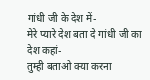गांधी जी के देश में-
मेरे प्यारे देश बता दे गांधी जी का देश कहां-
तुम्ही बताओ क्या करना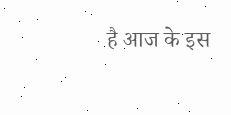है आज के इस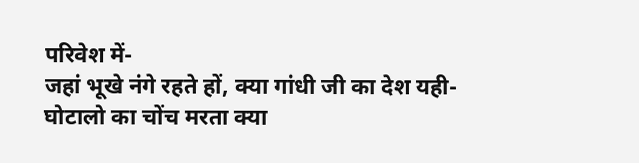परिवेश में-
जहां भूखे नंगे रहते हों, क्या गांधी जी का देश यही-
घोटालो का चोंच मरता क्या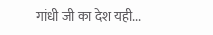गांधी जी का देश यही...